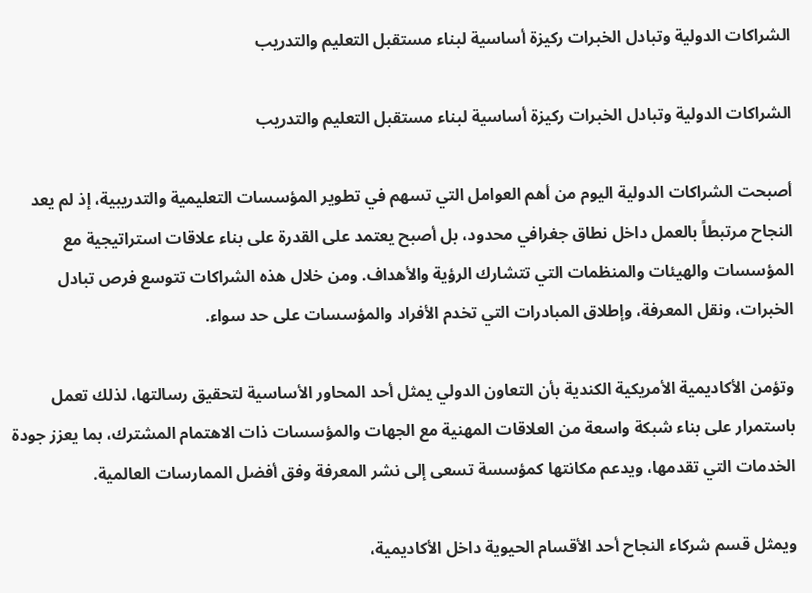الشراكات الدولية وتبادل الخبرات ركيزة أساسية لبناء مستقبل التعليم والتدريب

الشراكات الدولية وتبادل الخبرات ركيزة أساسية لبناء مستقبل التعليم والتدريب

أصبحت الشراكات الدولية اليوم من أهم العوامل التي تسهم في تطوير المؤسسات التعليمية والتدريبية، إذ لم يعد النجاح مرتبطاً بالعمل داخل نطاق جغرافي محدود، بل أصبح يعتمد على القدرة على بناء علاقات استراتيجية مع المؤسسات والهيئات والمنظمات التي تتشارك الرؤية والأهداف. ومن خلال هذه الشراكات تتوسع فرص تبادل الخبرات، ونقل المعرفة، وإطلاق المبادرات التي تخدم الأفراد والمؤسسات على حد سواء.

وتؤمن الأكاديمية الأمريكية الكندية بأن التعاون الدولي يمثل أحد المحاور الأساسية لتحقيق رسالتها، لذلك تعمل باستمرار على بناء شبكة واسعة من العلاقات المهنية مع الجهات والمؤسسات ذات الاهتمام المشترك، بما يعزز جودة الخدمات التي تقدمها، ويدعم مكانتها كمؤسسة تسعى إلى نشر المعرفة وفق أفضل الممارسات العالمية.

ويمثل قسم شركاء النجاح أحد الأقسام الحيوية داخل الأكاديمية،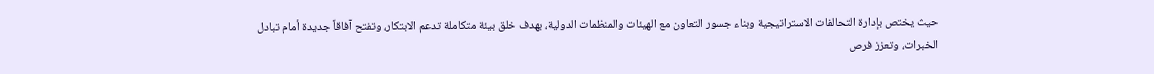حيث يختص بإدارة التحالفات الاستراتيجية وبناء جسور التعاون مع الهيئات والمنظمات الدولية، بهدف خلق بيئة متكاملة تدعم الابتكار، وتفتح آفاقاً جديدة أمام تبادل الخبرات، وتعزز فرص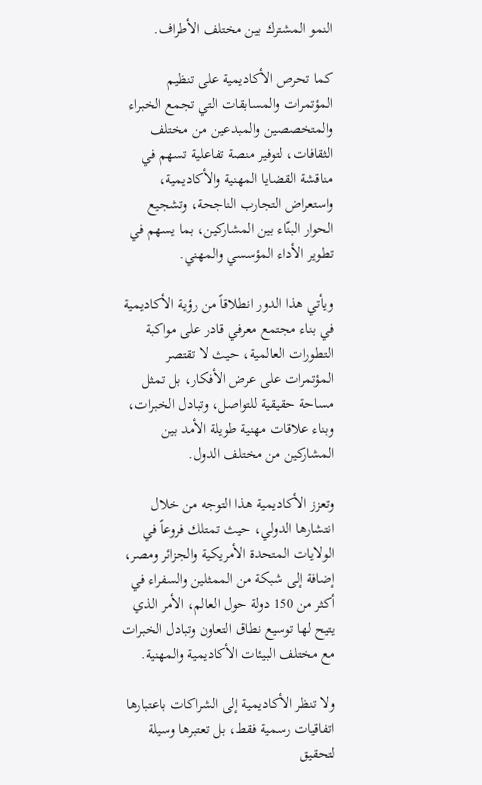النمو المشترك بين مختلف الأطراف.

كما تحرص الأكاديمية على تنظيم المؤتمرات والمسابقات التي تجمع الخبراء والمتخصصين والمبدعين من مختلف الثقافات، لتوفير منصة تفاعلية تسهم في مناقشة القضايا المهنية والأكاديمية، واستعراض التجارب الناجحة، وتشجيع الحوار البنّاء بين المشاركين، بما يسهم في تطوير الأداء المؤسسي والمهني.

ويأتي هذا الدور انطلاقاً من رؤية الأكاديمية في بناء مجتمع معرفي قادر على مواكبة التطورات العالمية، حيث لا تقتصر المؤتمرات على عرض الأفكار، بل تمثل مساحة حقيقية للتواصل، وتبادل الخبرات، وبناء علاقات مهنية طويلة الأمد بين المشاركين من مختلف الدول.

وتعزز الأكاديمية هذا التوجه من خلال انتشارها الدولي، حيث تمتلك فروعاً في الولايات المتحدة الأمريكية والجزائر ومصر، إضافة إلى شبكة من الممثلين والسفراء في أكثر من 150 دولة حول العالم، الأمر الذي يتيح لها توسيع نطاق التعاون وتبادل الخبرات مع مختلف البيئات الأكاديمية والمهنية.

ولا تنظر الأكاديمية إلى الشراكات باعتبارها اتفاقيات رسمية فقط، بل تعتبرها وسيلة لتحقيق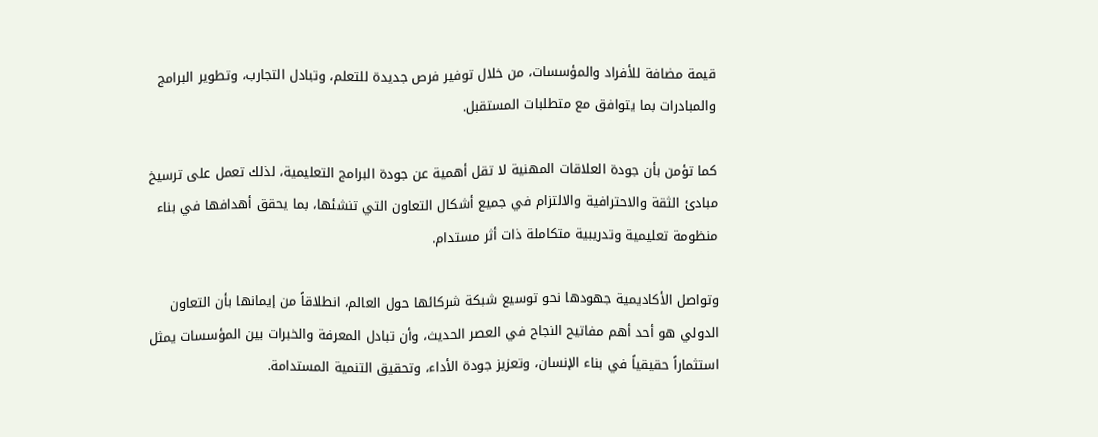قيمة مضافة للأفراد والمؤسسات، من خلال توفير فرص جديدة للتعلم، وتبادل التجارب، وتطوير البرامج والمبادرات بما يتوافق مع متطلبات المستقبل.

كما تؤمن بأن جودة العلاقات المهنية لا تقل أهمية عن جودة البرامج التعليمية، لذلك تعمل على ترسيخ مبادئ الثقة والاحترافية والالتزام في جميع أشكال التعاون التي تنشئها، بما يحقق أهدافها في بناء منظومة تعليمية وتدريبية متكاملة ذات أثر مستدام.

وتواصل الأكاديمية جهودها نحو توسيع شبكة شركائها حول العالم، انطلاقاً من إيمانها بأن التعاون الدولي هو أحد أهم مفاتيح النجاح في العصر الحديث، وأن تبادل المعرفة والخبرات بين المؤسسات يمثل استثماراً حقيقياً في بناء الإنسان، وتعزيز جودة الأداء، وتحقيق التنمية المستدامة.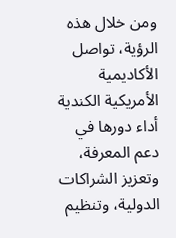ومن خلال هذه الرؤية، تواصل الأكاديمية الأمريكية الكندية أداء دورها في دعم المعرفة، وتعزيز الشراكات الدولية، وتنظيم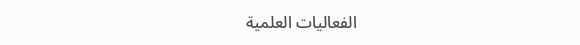الفعاليات العلمية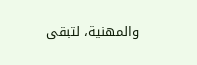والمهنية، لتبقى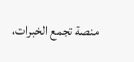منصة تجمع الخبرات،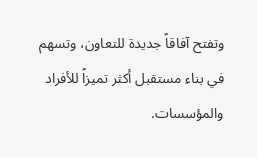وتفتح آفاقاً جديدة للتعاون، وتسهم في بناء مستقبل أكثر تميزاً للأفراد والمؤسسات.